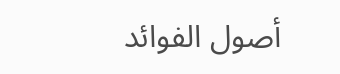أصول الفوائد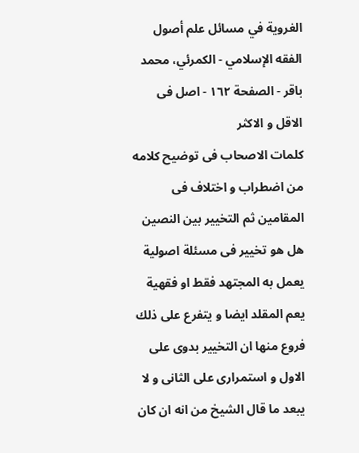الغروية في مسائل علم أصول الفقه الإسلامي - الكمرئي، محمد باقر - الصفحة ١٦٢ - اصل فى الاقل و الاكثر
كلمات الاصحاب فى توضيح كلامه من اضطراب و اختلاف فى المقامين ثم التخيير بين النصين هل هو تخيير فى مسئلة اصولية يعمل به المجتهد فقط او فقهية يعم المقلد ايضا و يتفرع على ذلك فروع منها ان التخيير بدوى على الاول و استمرارى على الثانى و لا يبعد ما قال الشيخ من انه ان كان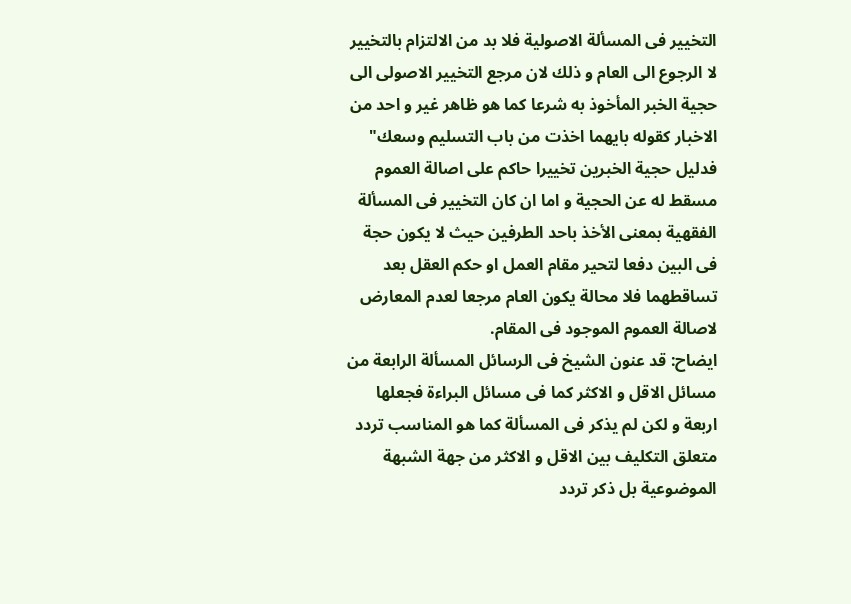التخيير فى المسألة الاصولية فلا بد من الالتزام بالتخيير لا الرجوع الى العام و ذلك لان مرجع التخيير الاصولى الى حجية الخبر المأخوذ به شرعا كما هو ظاهر غير و احد من الاخبار كقوله بايهما اخذت من باب التسليم وسعك" فدليل حجية الخبرين تخييرا حاكم على اصالة العموم مسقط له عن الحجية و اما ان كان التخيير فى المسألة الفقهية بمعنى الأخذ باحد الطرفين حيث لا يكون حجة فى البين دفعا لتحير مقام العمل او حكم العقل بعد تساقطهما فلا محالة يكون العام مرجعا لعدم المعارض لاصالة العموم الموجود فى المقام.
ايضاح: قد عنون الشيخ فى الرسائل المسألة الرابعة من مسائل الاقل و الاكثر كما فى مسائل البراءة فجعلها اربعة و لكن لم يذكر فى المسألة كما هو المناسب تردد متعلق التكليف بين الاقل و الاكثر من جهة الشبهة الموضوعية بل ذكر تردد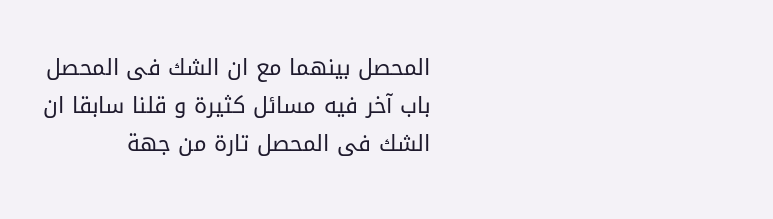المحصل بينهما مع ان الشك فى المحصل باب آخر فيه مسائل كثيرة و قلنا سابقا ان الشك فى المحصل تارة من جهة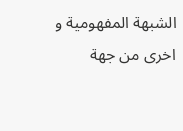الشبهة المفهومية و اخرى من جهة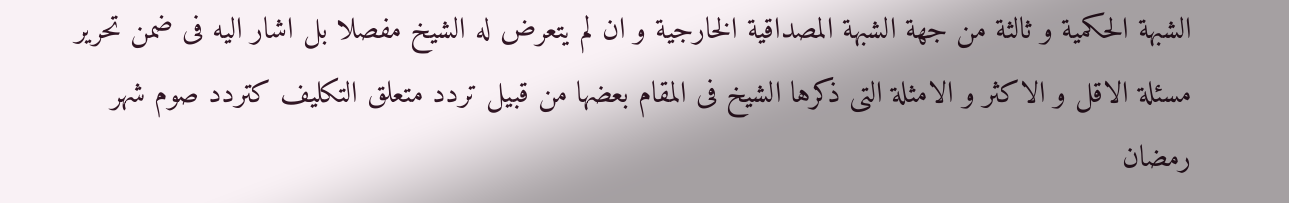الشبهة الحكمية و ثالثة من جهة الشبهة المصداقية الخارجية و ان لم يتعرض له الشيخ مفصلا بل اشار اليه فى ضمن تحرير مسئلة الاقل و الاكثر و الامثلة التى ذكرها الشيخ فى المقام بعضها من قبيل تردد متعلق التكليف كتردد صوم شهر رمضان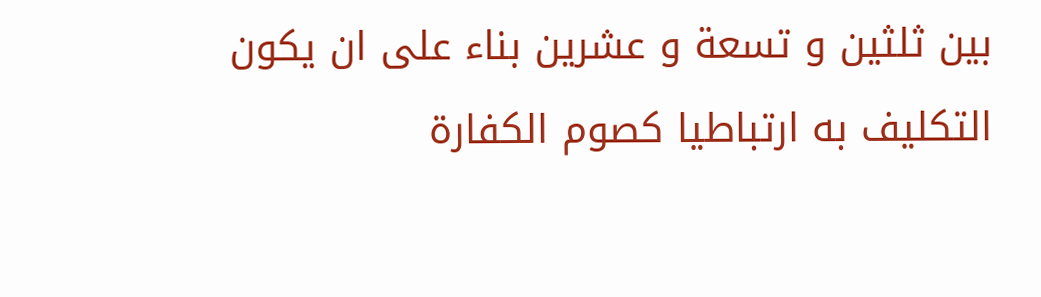بين ثلثين و تسعة و عشرين بناء على ان يكون التكليف به ارتباطيا كصوم الكفارة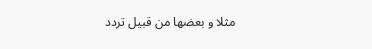مثلا و بعضها من قبيل تردد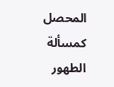المحصل كمسألة الطهور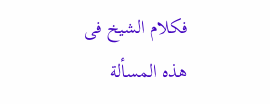فكلام الشيخ فى هذه المسألة